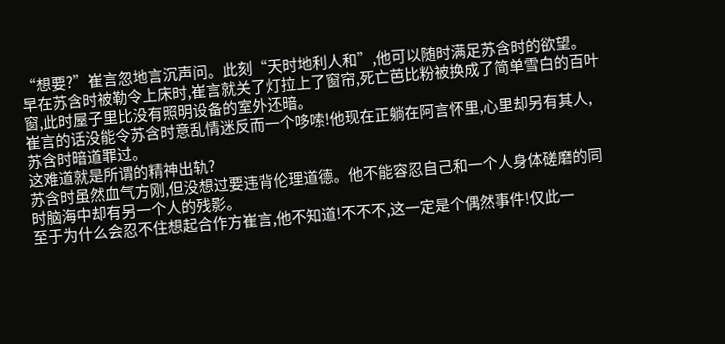“想要?”崔言忽地言沉声问。此刻“天时地利人和”,他可以随时满足苏含时的欲望。
早在苏含时被勒令上床时,崔言就关了灯拉上了窗帘,死亡芭比粉被换成了简单雪白的百叶窗,此时屋子里比没有照明设备的室外还暗。
崔言的话没能令苏含时意乱情迷反而一个哆嗦!他现在正躺在阿言怀里,心里却另有其人,苏含时暗道罪过。
这难道就是所谓的精神出轨?
苏含时虽然血气方刚,但没想过要违背伦理道德。他不能容忍自己和一个人身体磋磨的同时脑海中却有另一个人的残影。
至于为什么会忍不住想起合作方崔言,他不知道!不不不,这一定是个偶然事件!仅此一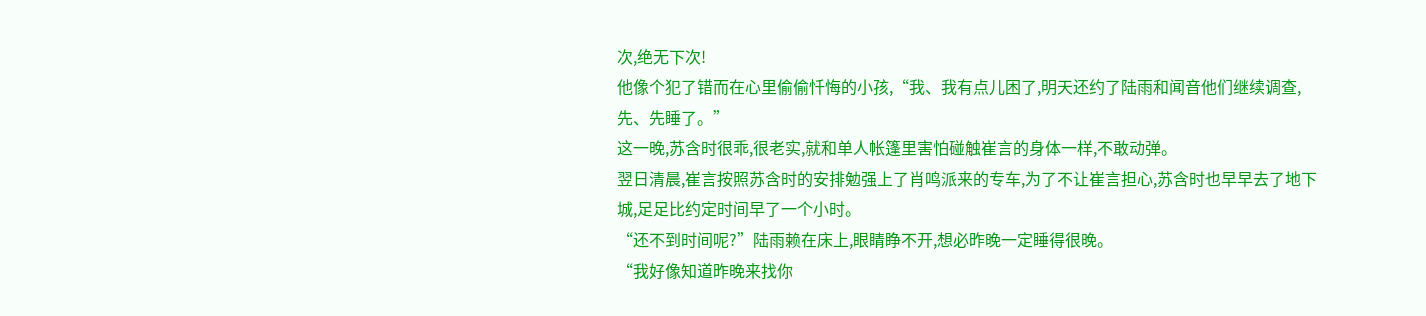次,绝无下次!
他像个犯了错而在心里偷偷忏悔的小孩,“我、我有点儿困了,明天还约了陆雨和闻音他们继续调查,先、先睡了。”
这一晚,苏含时很乖,很老实,就和单人帐篷里害怕碰触崔言的身体一样,不敢动弹。
翌日清晨,崔言按照苏含时的安排勉强上了肖鸣派来的专车,为了不让崔言担心,苏含时也早早去了地下城,足足比约定时间早了一个小时。
“还不到时间呢?”陆雨赖在床上,眼睛睁不开,想必昨晚一定睡得很晚。
“我好像知道昨晚来找你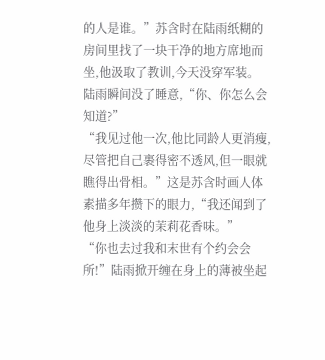的人是谁。”苏含时在陆雨纸糊的房间里找了一块干净的地方席地而坐,他汲取了教训,今天没穿军装。
陆雨瞬间没了睡意,“你、你怎么会知道?”
“我见过他一次,他比同龄人更消瘦,尽管把自己裹得密不透风,但一眼就瞧得出骨相。”这是苏含时画人体素描多年攒下的眼力,“我还闻到了他身上淡淡的茉莉花香味。”
“你也去过我和末世有个约会会所!”陆雨掀开缠在身上的薄被坐起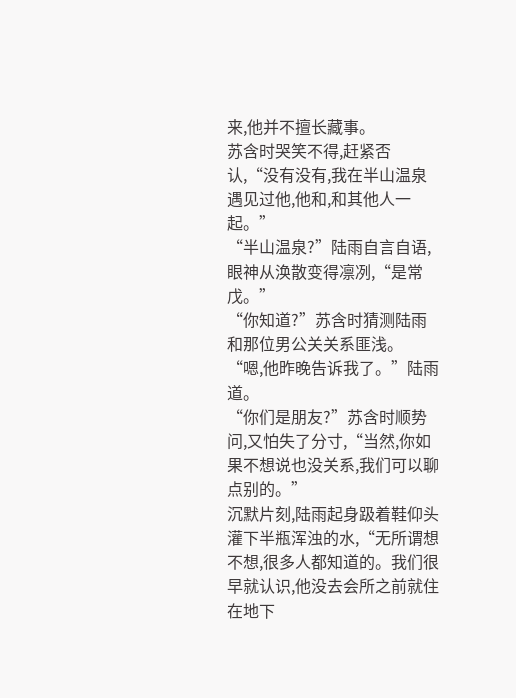来,他并不擅长藏事。
苏含时哭笑不得,赶紧否认,“没有没有,我在半山温泉遇见过他,他和,和其他人一起。”
“半山温泉?”陆雨自言自语,眼神从涣散变得凛冽,“是常戊。”
“你知道?”苏含时猜测陆雨和那位男公关关系匪浅。
“嗯,他昨晚告诉我了。”陆雨道。
“你们是朋友?”苏含时顺势问,又怕失了分寸,“当然,你如果不想说也没关系,我们可以聊点别的。”
沉默片刻,陆雨起身趿着鞋仰头灌下半瓶浑浊的水,“无所谓想不想,很多人都知道的。我们很早就认识,他没去会所之前就住在地下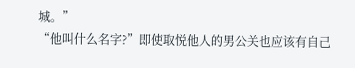城。”
“他叫什么名字?”即使取悦他人的男公关也应该有自己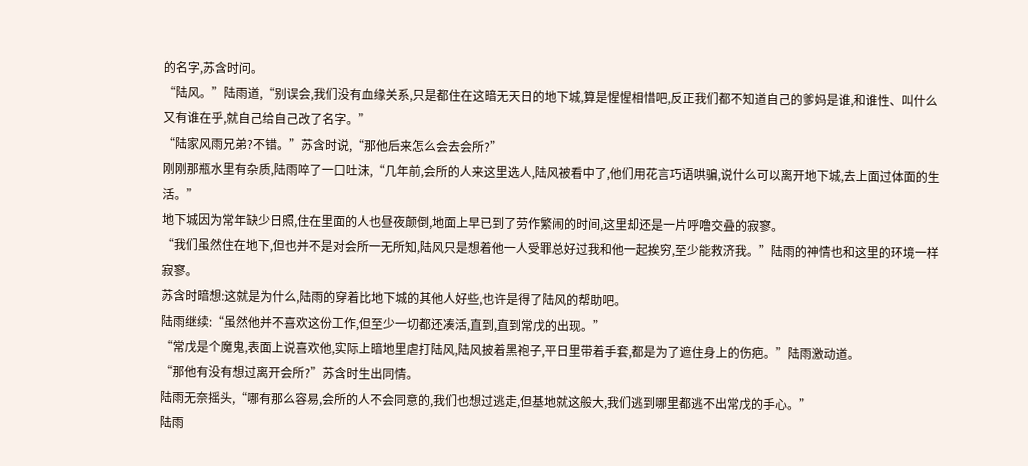的名字,苏含时问。
“陆风。”陆雨道,“别误会,我们没有血缘关系,只是都住在这暗无天日的地下城,算是惺惺相惜吧,反正我们都不知道自己的爹妈是谁,和谁性、叫什么又有谁在乎,就自己给自己改了名字。”
“陆家风雨兄弟?不错。”苏含时说,“那他后来怎么会去会所?”
刚刚那瓶水里有杂质,陆雨啐了一口吐沫,“几年前,会所的人来这里选人,陆风被看中了,他们用花言巧语哄骗,说什么可以离开地下城,去上面过体面的生活。”
地下城因为常年缺少日照,住在里面的人也昼夜颠倒,地面上早已到了劳作繁闹的时间,这里却还是一片呼噜交叠的寂寥。
“我们虽然住在地下,但也并不是对会所一无所知,陆风只是想着他一人受罪总好过我和他一起挨穷,至少能救济我。”陆雨的神情也和这里的环境一样寂寥。
苏含时暗想:这就是为什么,陆雨的穿着比地下城的其他人好些,也许是得了陆风的帮助吧。
陆雨继续:“虽然他并不喜欢这份工作,但至少一切都还凑活,直到,直到常戊的出现。”
“常戊是个魔鬼,表面上说喜欢他,实际上暗地里虐打陆风,陆风披着黑袍子,平日里带着手套,都是为了遮住身上的伤疤。”陆雨激动道。
“那他有没有想过离开会所?”苏含时生出同情。
陆雨无奈摇头,“哪有那么容易,会所的人不会同意的,我们也想过逃走,但基地就这般大,我们逃到哪里都逃不出常戊的手心。”
陆雨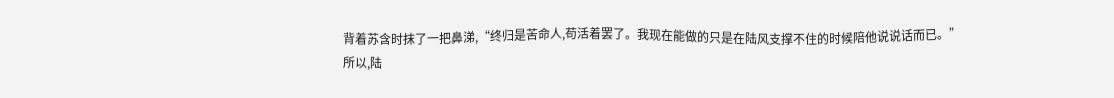背着苏含时抹了一把鼻涕,“终归是苦命人,苟活着罢了。我现在能做的只是在陆风支撑不住的时候陪他说说话而已。”
所以,陆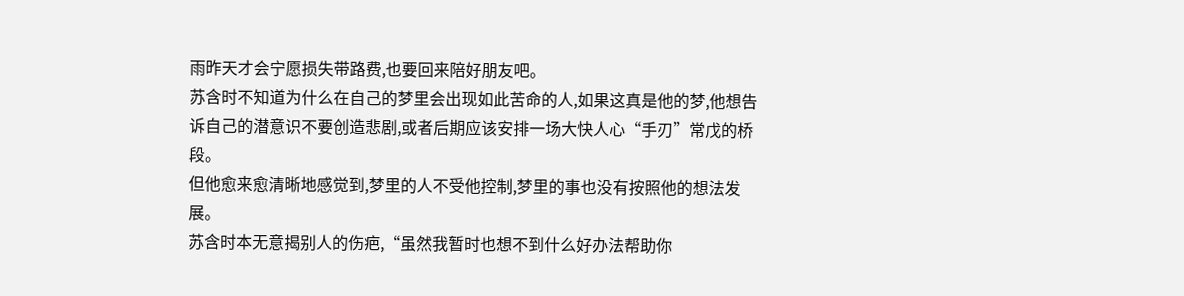雨昨天才会宁愿损失带路费,也要回来陪好朋友吧。
苏含时不知道为什么在自己的梦里会出现如此苦命的人,如果这真是他的梦,他想告诉自己的潜意识不要创造悲剧,或者后期应该安排一场大快人心“手刃”常戊的桥段。
但他愈来愈清晰地感觉到,梦里的人不受他控制,梦里的事也没有按照他的想法发展。
苏含时本无意揭别人的伤疤,“虽然我暂时也想不到什么好办法帮助你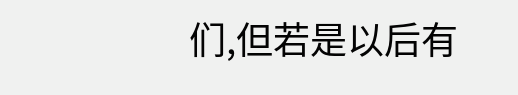们,但若是以后有